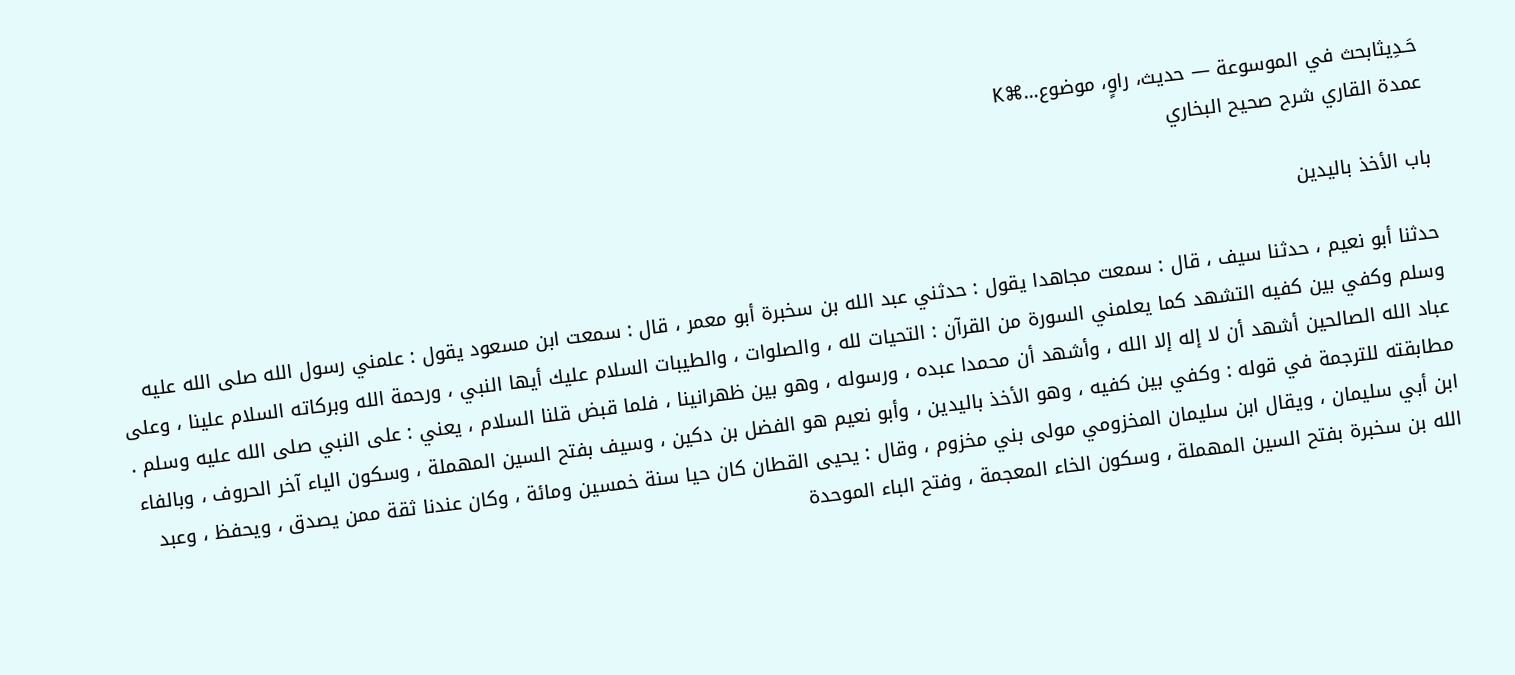حَـدِيثابحث في الموسوعة — حديث، راوٍ، موضوع…⌘K
عمدة القاري شرح صحيح البخاري

باب الأخذ باليدين

حدثنا أبو نعيم ، حدثنا سيف ، قال : سمعت مجاهدا يقول : حدثني عبد الله بن سخبرة أبو معمر ، قال : سمعت ابن مسعود يقول : علمني رسول الله صلى الله عليه وسلم وكفي بين كفيه التشهد كما يعلمني السورة من القرآن : التحيات لله ، والصلوات ، والطيبات السلام عليك أيها النبي ، ورحمة الله وبركاته السلام علينا ، وعلى عباد الله الصالحين أشهد أن لا إله إلا الله ، وأشهد أن محمدا عبده ، ورسوله ، وهو بين ظهرانينا ، فلما قبض قلنا السلام ، يعني : على النبي صلى الله عليه وسلم . مطابقته للترجمة في قوله : وكفي بين كفيه ، وهو الأخذ باليدين ، وأبو نعيم هو الفضل بن دكين ، وسيف بفتح السين المهملة ، وسكون الياء آخر الحروف ، وبالفاء ابن أبي سليمان ، ويقال ابن سليمان المخزومي مولى بني مخزوم ، وقال : يحيى القطان كان حيا سنة خمسين ومائة ، وكان عندنا ثقة ممن يصدق ، ويحفظ ، وعبد الله بن سخبرة بفتح السين المهملة ، وسكون الخاء المعجمة ، وفتح الباء الموحدة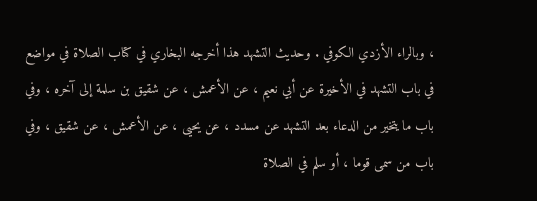، وبالراء الأزدي الكوفي . وحديث التشهد هذا أخرجه البخاري في كتاب الصلاة في مواضع في باب التشهد في الأخيرة عن أبي نعيم ، عن الأعمش ، عن شقيق بن سلمة إلى آخره ، وفي باب ما يتخير من الدعاء بعد التشهد عن مسدد ، عن يحيى ، عن الأعمش ، عن شقيق ، وفي باب من سمى قوما ، أو سلم في الصلاة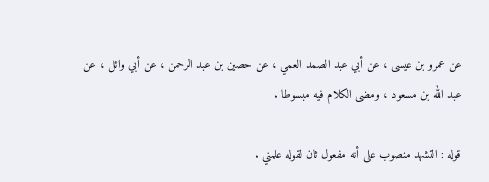عن عمرو بن عيسى ، عن أبي عبد الصمد العمي ، عن حصين بن عبد الرحمن ، عن أبي وائل ، عن عبد الله بن مسعود ، ومضى الكلام فيه مبسوطا .

قوله : التشهد منصوب على أنه مفعول ثان لقوله علمني .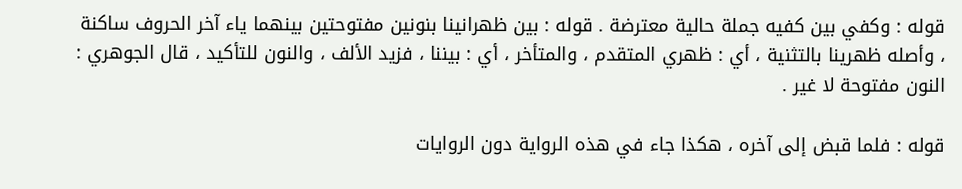قوله : وكفي بين كفيه جملة حالية معترضة . قوله : بين ظهرانينا بنونين مفتوحتين بينهما ياء آخر الحروف ساكنة ، وأصله ظهرينا بالتثنية ، أي : ظهري المتقدم ، والمتأخر ، أي : بيننا ، فزيد الألف ، والنون للتأكيد ، قال الجوهري : النون مفتوحة لا غير .

قوله : فلما قبض إلى آخره ، هكذا جاء في هذه الرواية دون الروايات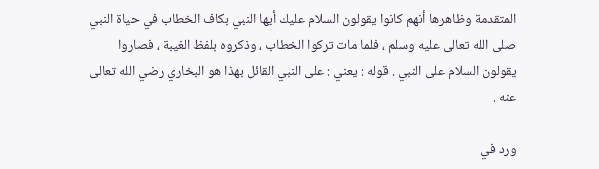المتقدمة وظاهرها أنهم كانوا يقولون السلام عليك أيها النبي بكاف الخطاب في حياة النبي صلى الله تعالى عليه وسلم ، فلما مات تركوا الخطاب ، وذكروه بلفظ الغيبة ، فصاروا يقولون السلام على النبي . قوله : يعني : على النبي القائل بهذا هو البخاري رضي الله تعالى عنه .

ورد في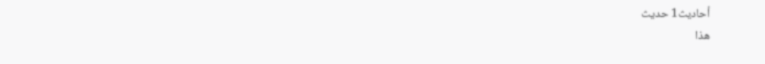أحاديث1 حديث
هذا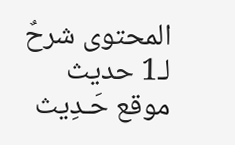المحتوى شرحٌ لـ1 حديث
موقع حَـدِيث